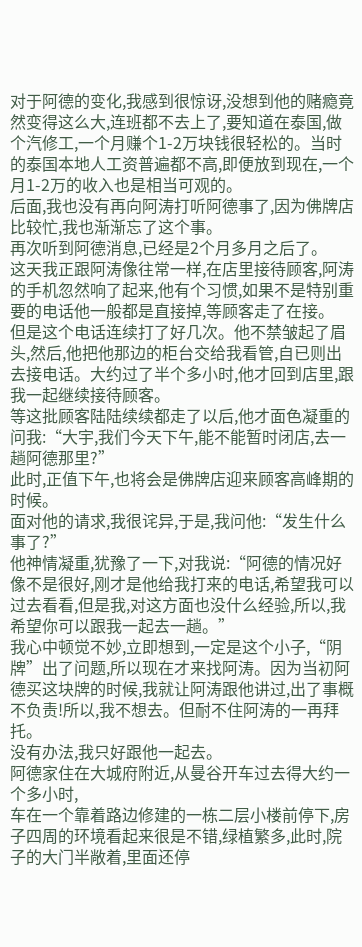对于阿德的变化,我感到很惊讶,没想到他的赌瘾竟然变得这么大,连班都不去上了,要知道在泰国,做个汽修工,一个月赚个1-2万块钱很轻松的。当时的泰国本地人工资普遍都不高,即便放到现在,一个月1-2万的收入也是相当可观的。
后面,我也没有再向阿涛打听阿德事了,因为佛牌店比较忙,我也渐渐忘了这个事。
再次听到阿德消息,已经是2个月多月之后了。
这天我正跟阿涛像往常一样,在店里接待顾客,阿涛的手机忽然响了起来,他有个习惯,如果不是特别重要的电话他一般都是直接掉,等顾客走了在接。
但是这个电话连续打了好几次。他不禁皱起了眉头,然后,他把他那边的柜台交给我看管,自已则出去接电话。大约过了半个多小时,他才回到店里,跟我一起继续接待顾客。
等这批顾客陆陆续续都走了以后,他才面色凝重的问我:“大宇,我们今天下午,能不能暂时闭店,去一趟阿德那里?”
此时,正值下午,也将会是佛牌店迎来顾客高峰期的时候。
面对他的请求,我很诧异,于是,我问他:“发生什么事了?”
他神情凝重,犹豫了一下,对我说:“阿德的情况好像不是很好,刚才是他给我打来的电话,希望我可以过去看看,但是我,对这方面也没什么经验,所以,我希望你可以跟我一起去一趟。”
我心中顿觉不妙,立即想到,一定是这个小子,“阴牌”出了问题,所以现在才来找阿涛。因为当初阿德买这块牌的时候,我就让阿涛跟他讲过,出了事概不负责!所以,我不想去。但耐不住阿涛的一再拜托。
没有办法,我只好跟他一起去。
阿德家住在大城府附近,从曼谷开车过去得大约一个多小时,
车在一个靠着路边修建的一栋二层小楼前停下,房子四周的环境看起来很是不错,绿植繁多,此时,院子的大门半敞着,里面还停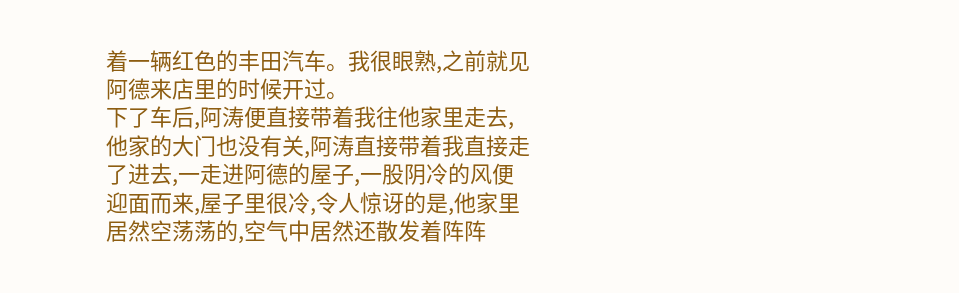着一辆红色的丰田汽车。我很眼熟,之前就见阿德来店里的时候开过。
下了车后,阿涛便直接带着我往他家里走去,他家的大门也没有关,阿涛直接带着我直接走了进去,一走进阿德的屋子,一股阴冷的风便迎面而来,屋子里很冷,令人惊讶的是,他家里居然空荡荡的,空气中居然还散发着阵阵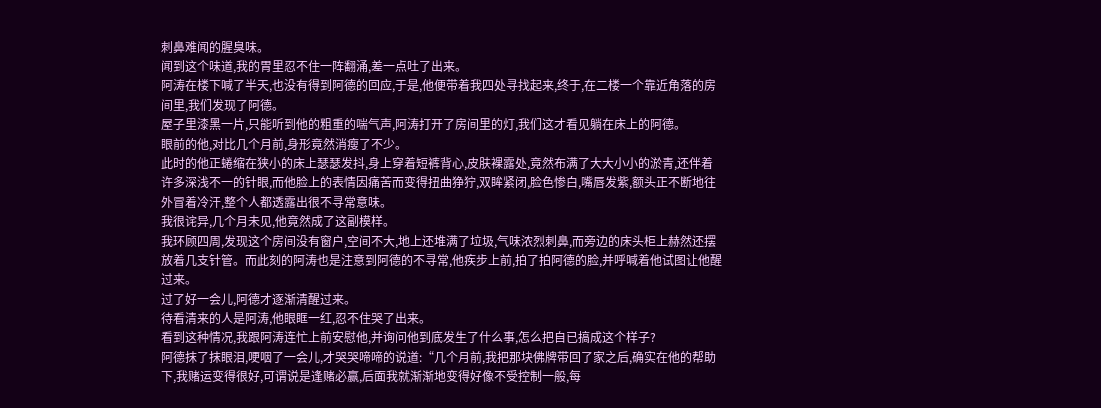刺鼻难闻的腥臭味。
闻到这个味道,我的胃里忍不住一阵翻涌,差一点吐了出来。
阿涛在楼下喊了半天,也没有得到阿德的回应,于是,他便带着我四处寻找起来,终于,在二楼一个靠近角落的房间里,我们发现了阿德。
屋子里漆黑一片,只能听到他的粗重的喘气声,阿涛打开了房间里的灯,我们这才看见躺在床上的阿德。
眼前的他,对比几个月前,身形竟然消瘦了不少。
此时的他正蜷缩在狭小的床上瑟瑟发抖,身上穿着短裤背心,皮肤裸露处,竟然布满了大大小小的淤青,还伴着许多深浅不一的针眼,而他脸上的表情因痛苦而变得扭曲狰狞,双眸紧闭,脸色惨白,嘴唇发紫,额头正不断地往外冒着冷汗,整个人都透露出很不寻常意味。
我很诧异,几个月未见,他竟然成了这副模样。
我环顾四周,发现这个房间没有窗户,空间不大,地上还堆满了垃圾,气味浓烈刺鼻,而旁边的床头柜上赫然还摆放着几支针管。而此刻的阿涛也是注意到阿德的不寻常,他疾步上前,拍了拍阿德的脸,并呼喊着他试图让他醒过来。
过了好一会儿,阿德才逐渐清醒过来。
待看清来的人是阿涛,他眼眶一红,忍不住哭了出来。
看到这种情况,我跟阿涛连忙上前安慰他,并询问他到底发生了什么事,怎么把自已搞成这个样子?
阿德抹了抹眼泪,哽咽了一会儿,才哭哭啼啼的说道:“几个月前,我把那块佛牌带回了家之后,确实在他的帮助下,我赌运变得很好,可谓说是逢赌必赢,后面我就渐渐地变得好像不受控制一般,每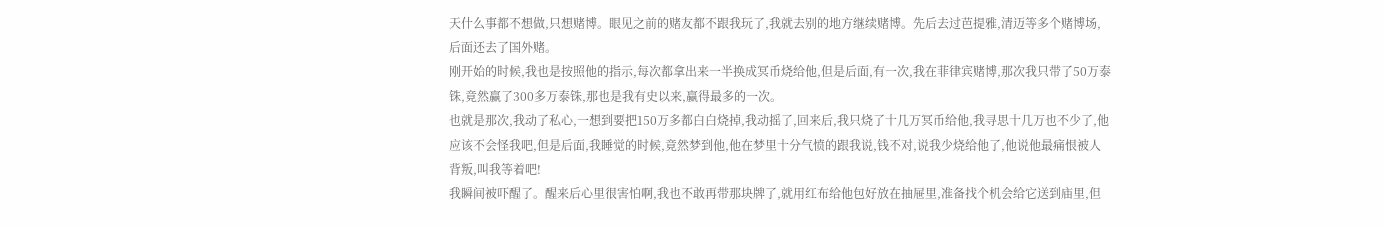天什么事都不想做,只想赌博。眼见之前的赌友都不跟我玩了,我就去别的地方继续赌博。先后去过芭提雅,清迈等多个赌博场,后面还去了国外赌。
刚开始的时候,我也是按照他的指示,每次都拿出来一半换成冥币烧给他,但是后面,有一次,我在菲律宾赌博,那次我只带了50万泰铢,竟然赢了300多万泰铢,那也是我有史以来,赢得最多的一次。
也就是那次,我动了私心,一想到要把150万多都白白烧掉,我动摇了,回来后,我只烧了十几万冥币给他,我寻思十几万也不少了,他应该不会怪我吧,但是后面,我睡觉的时候,竟然梦到他,他在梦里十分气愤的跟我说,钱不对,说我少烧给他了,他说他最痛恨被人背叛,叫我等着吧!
我瞬间被吓醒了。醒来后心里很害怕啊,我也不敢再带那块牌了,就用红布给他包好放在抽屉里,准备找个机会给它送到庙里,但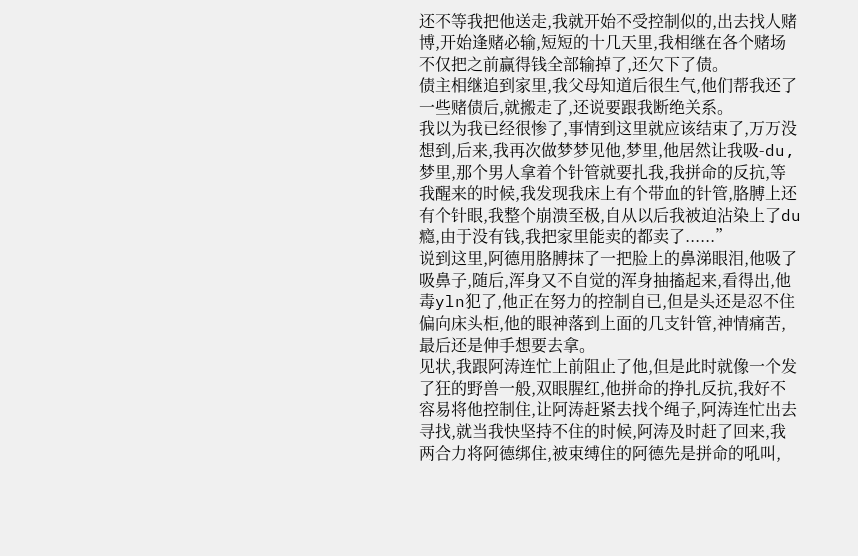还不等我把他送走,我就开始不受控制似的,出去找人赌博,开始逢赌必输,短短的十几天里,我相继在各个赌场不仅把之前赢得钱全部输掉了,还欠下了债。
债主相继追到家里,我父母知道后很生气,他们帮我还了一些赌债后,就搬走了,还说要跟我断绝关系。
我以为我已经很惨了,事情到这里就应该结束了,万万没想到,后来,我再次做梦梦见他,梦里,他居然让我吸-du,梦里,那个男人拿着个针管就要扎我,我拼命的反抗,等我醒来的时候,我发现我床上有个带血的针管,胳膊上还有个针眼,我整个崩溃至极,自从以后我被迫沾染上了du瘾,由于没有钱,我把家里能卖的都卖了......”
说到这里,阿德用胳膊抹了一把脸上的鼻涕眼泪,他吸了吸鼻子,随后,浑身又不自觉的浑身抽搐起来,看得出,他毒yln犯了,他正在努力的控制自已,但是头还是忍不住偏向床头柜,他的眼神落到上面的几支针管,神情痛苦,最后还是伸手想要去拿。
见状,我跟阿涛连忙上前阻止了他,但是此时就像一个发了狂的野兽一般,双眼腥红,他拼命的挣扎反抗,我好不容易将他控制住,让阿涛赶紧去找个绳子,阿涛连忙出去寻找,就当我快坚持不住的时候,阿涛及时赶了回来,我两合力将阿德绑住,被束缚住的阿德先是拼命的吼叫,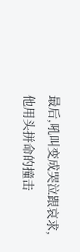最后,吼叫变成哭泣跟哀求,他用头拼命的撞击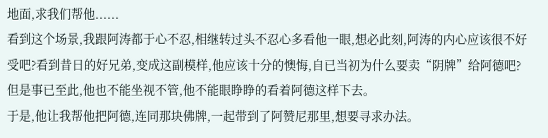地面,求我们帮他......
看到这个场景,我跟阿涛都于心不忍,相继转过头不忍心多看他一眼,想必此刻,阿涛的内心应该很不好受吧?看到昔日的好兄弟,变成这副模样,他应该十分的懊悔,自已当初为什么要卖“阴牌”给阿德吧?
但是事已至此,他也不能坐视不管,他不能眼睁睁的看着阿德这样下去。
于是,他让我帮他把阿德,连同那块佛牌,一起带到了阿赞尼那里,想要寻求办法。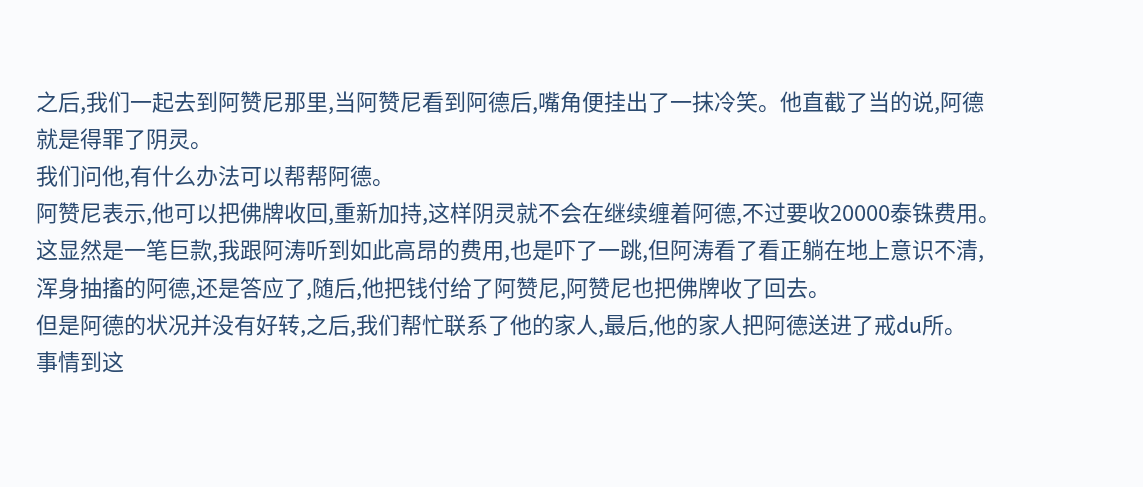之后,我们一起去到阿赞尼那里,当阿赞尼看到阿德后,嘴角便挂出了一抹冷笑。他直截了当的说,阿德就是得罪了阴灵。
我们问他,有什么办法可以帮帮阿德。
阿赞尼表示,他可以把佛牌收回,重新加持,这样阴灵就不会在继续缠着阿德,不过要收20000泰铢费用。
这显然是一笔巨款,我跟阿涛听到如此高昂的费用,也是吓了一跳,但阿涛看了看正躺在地上意识不清,浑身抽搐的阿德,还是答应了,随后,他把钱付给了阿赞尼,阿赞尼也把佛牌收了回去。
但是阿德的状况并没有好转,之后,我们帮忙联系了他的家人,最后,他的家人把阿德送进了戒du所。
事情到这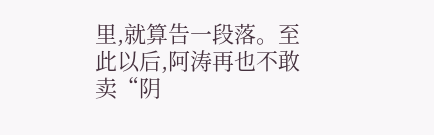里,就算告一段落。至此以后,阿涛再也不敢卖“阴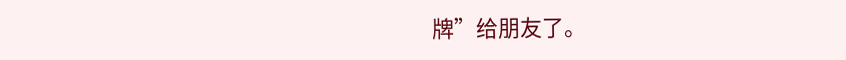牌”给朋友了。